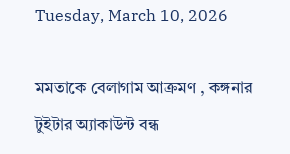Tuesday, March 10, 2026

মমতাকে বেলাগাম আক্রমণ , কঙ্গনার টুইটার অ্যাকাউন্ট বন্ধ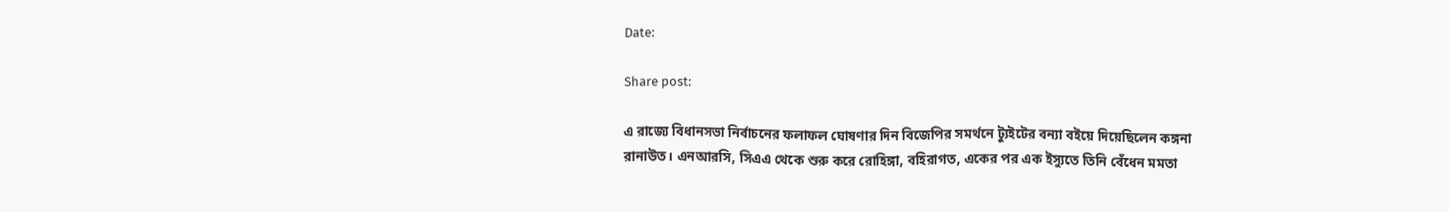Date:

Share post:

এ রাজ্যে বিধানসভা নির্বাচনের ফলাফল ঘোষণার দিন বিজেপির সমর্থনে ট্যুইটের বন্যা বইয়ে দিয়েছিলেন কঙ্গনা রানাউত। এনআরসি, সিএএ থেকে শুরু করে রোহিঙ্গা, বহিরাগত, একের পর এক ইস্যুতে তিনি বেঁধেন মমতা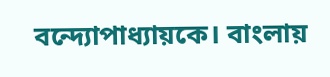বন্দ্যোপাধ্যায়কে। বাংলায়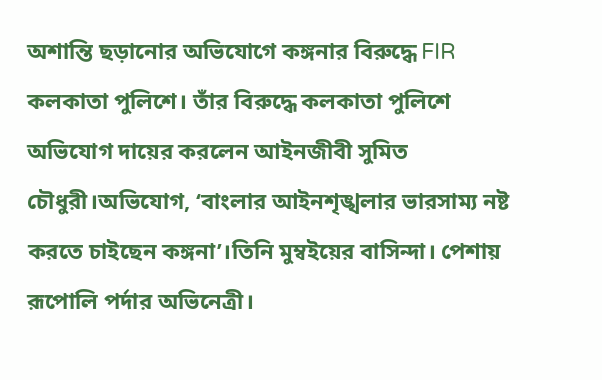অশান্তি ছড়ানোর অভিযোগে কঙ্গনার বিরুদ্ধে FIR  কলকাতা পুলিশে। তাঁর বিরুদ্ধে কলকাতা পুলিশে অভিযোগ দায়ের করলেন আইনজীবী সুমিত চৌধুরী।অভিযোগ, ‘বাংলার আইনশৃঙ্খলার ভারসাম্য নষ্ট করতে চাইছেন কঙ্গনা’।তিনি মুম্বইয়ের বাসিন্দা। পেশায় রূপোলি পর্দার অভিনেত্রী।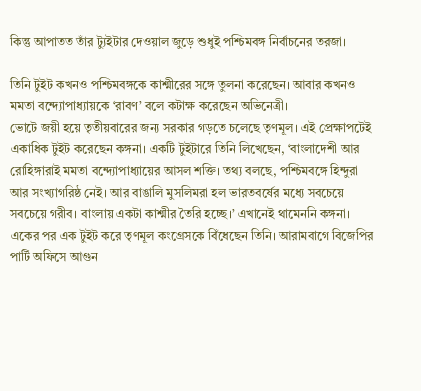কিন্তু আপাতত তাঁর ট্যুইটার দেওয়াল জুড়ে শুধুই পশ্চিমবঙ্গ নির্বাচনের তরজা।

তিনি টুইট কখনও পশ্চিমবঙ্গকে কাশ্মীরের সঙ্গে তুলনা করেছেন। আবার কখনও মমতা বন্দ্যোপাধ্যায়কে ‘রাবণ’ বলে কটাক্ষ করেছেন অভিনেত্রী।
ভোটে জয়ী হয়ে তৃতীয়বারের জন্য সরকার গড়তে চলেছে তৃণমূল। এই প্রেক্ষাপটেই একাধিক টুইট করেছেন কঙ্গনা। একটি টুইটারে তিনি লিখেছেন, ‘বাংলাদেশী আর রোহিঙ্গারাই মমতা বন্দ্যোপাধ্যায়ের আসল শক্তি। তথ্য বলছে, পশ্চিমবঙ্গে হিন্দুরা আর সংখ্যাগরিষ্ঠ নেই। আর বাঙালি মুসলিমরা হল ভারতবর্ষের মধ্যে সবচেয়ে সবচেয়ে গরীব। বাংলায় একটা কাশ্মীর তৈরি হচ্ছে।’ এখানেই থামেননি কঙ্গনা। একের পর এক টুইট করে তৃণমূল কংগ্রেসকে বিঁধেছেন তিনি। আরামবাগে বিজেপির পার্টি অফিসে আগুন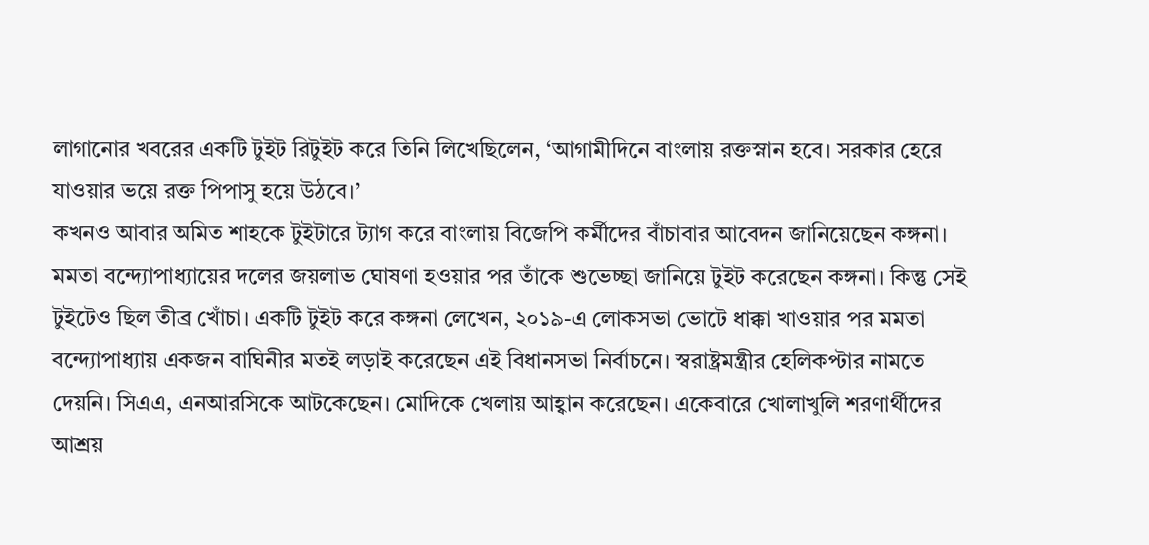লাগানোর খবরের একটি টুইট রিটুইট করে তিনি লিখেছিলেন, ‘আগামীদিনে বাংলায় রক্তস্নান হবে। সরকার হেরে যাওয়ার ভয়ে রক্ত পিপাসু হয়ে উঠবে।’
কখনও আবার অমিত শাহকে টুইটারে ট্যাগ করে বাংলায় বিজেপি কর্মীদের বাঁচাবার আবেদন জানিয়েছেন কঙ্গনা।
মমতা বন্দ্যোপাধ্যায়ের দলের জয়লাভ ঘোষণা হওয়ার পর তাঁকে শুভেচ্ছা জানিয়ে টুইট করেছেন কঙ্গনা। কিন্তু সেই টুইটেও ছিল তীব্র খোঁচা। একটি টুইট করে কঙ্গনা লেখেন, ২০১৯-এ লোকসভা ভোটে ধাক্কা খাওয়ার পর মমতা বন্দ্যোপাধ্যায় একজন বাঘিনীর মতই লড়াই করেছেন এই বিধানসভা নির্বাচনে। স্বরাষ্ট্রমন্ত্রীর হেলিকপ্টার নামতে দেয়নি। সিএএ, এনআরসিকে আটকেছেন। মোদিকে খেলায় আহ্বান করেছেন। একেবারে খোলাখুলি শরণার্থীদের আশ্রয়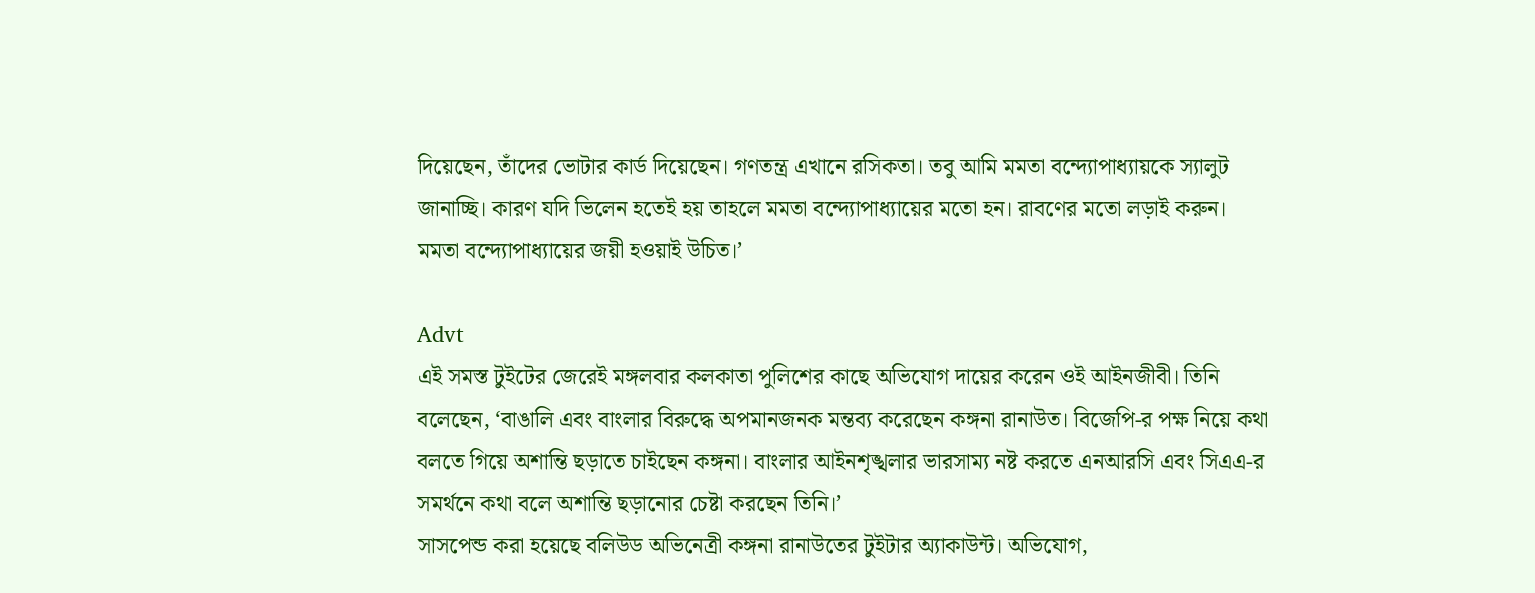দিয়েছেন, তাঁদের ভোটার কার্ড দিয়েছেন। গণতন্ত্র এখানে রসিকতা। তবু আমি মমতা বন্দ্যোপাধ্যায়কে স্যালুট জানাচ্ছি। কারণ যদি ভিলেন হতেই হয় তাহলে মমতা বন্দ্যোপাধ্যায়ের মতো হন। রাবণের মতো লড়াই করুন। মমতা বন্দ্যোপাধ্যায়ের জয়ী হওয়াই উচিত।’

Advt
এই সমস্ত টুইটের জেরেই মঙ্গলবার কলকাতা পুলিশের কাছে অভিযোগ দায়ের করেন ওই আইনজীবী। তিনি বলেছেন, ‘বাঙালি এবং বাংলার বিরুদ্ধে অপমানজনক মন্তব্য করেছেন কঙ্গনা রানাউত। বিজেপি-র পক্ষ নিয়ে কথা বলতে গিয়ে অশান্তি ছড়াতে চাইছেন কঙ্গনা। বাংলার আইনশৃঙ্খলার ভারসাম্য নষ্ট করতে এনআরসি এবং সিএএ-র সমর্থনে কথা বলে অশান্তি ছড়ানোর চেষ্টা করছেন তিনি।’
সাসপেন্ড করা হয়েছে বলিউড অভিনেত্রী কঙ্গনা রানাউতের টুইটার অ্যাকাউন্ট। অভিযোগ,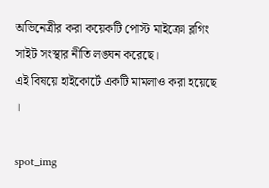অভিনেত্রীর করা কয়েকটি পোস্ট মাইক্রো ব্লগিং সাইট সংস্থার নীতি লঙ্ঘন করেছে।
এই বিষয়ে হাইকোর্টে একটি মামলাও করা হয়েছে ।

spot_img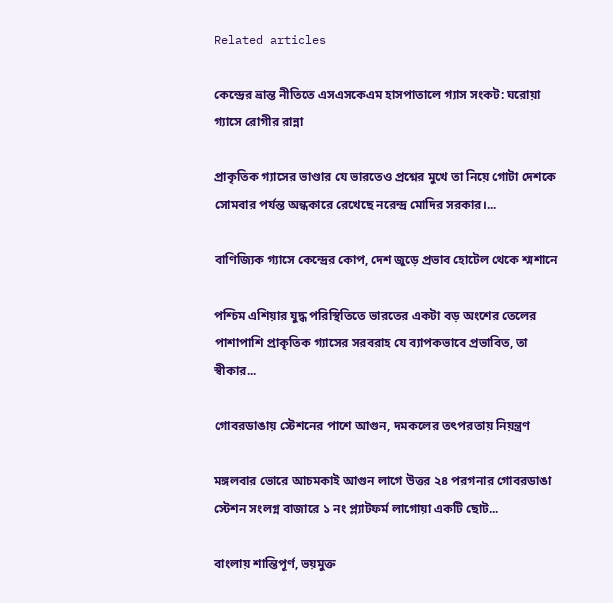Related articles

কেন্দ্রের ভ্রান্ত নীতিতে এসএসকেএম হাসপাতালে গ্যাস সংকট: ঘরোয়া গ্যাসে রোগীর রান্না

প্রাকৃতিক গ্যাসের ভাণ্ডার যে ভারতেও প্রশ্নের মুখে তা নিয়ে গোটা দেশকে সোমবার পর্যন্ত অন্ধকারে রেখেছে নরেন্দ্র মোদির সরকার।...

বাণিজ্যিক গ্যাসে কেন্দ্রের কোপ, দেশ জুড়ে প্রভাব হোটেল থেকে শ্মশানে

পশ্চিম এশিয়ার যুদ্ধ পরিস্থিতিতে ভারতের একটা বড় অংশের তেলের পাশাপাশি প্রাকৃতিক গ্যাসের সরবরাহ যে ব্যাপকভাবে প্রভাবিত, তা স্বীকার...

গোবরডাঙায় স্টেশনের পাশে আগুন, দমকলের তৎপরতায় নিয়ন্ত্রণ

মঙ্গলবার ভোরে আচমকাই আগুন লাগে উত্তর ২৪ পরগনার গোবরডাঙা স্টেশন সংলগ্ন বাজারে ১ নং প্ল্যাটফর্ম লাগোয়া একটি ছোট...

বাংলায় শান্তিপূর্ণ, ভয়মুক্ত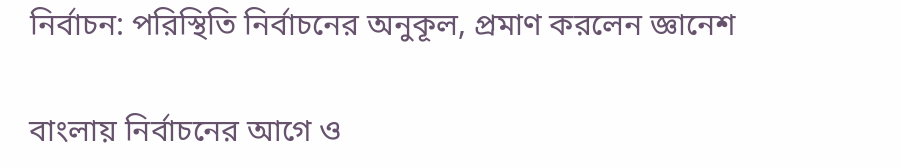নির্বাচন: পরিস্থিতি নির্বাচনের অনুকূল, প্রমাণ করলেন জ্ঞানেশ

বাংলায় নির্বাচনের আগে ও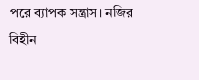পরে ব্যাপক সন্ত্রাস। নজির বিহীন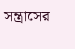সন্ত্রাসের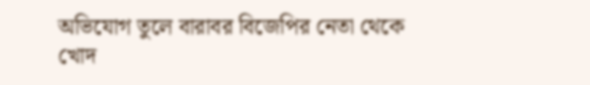অভিযোগ তুলে বারাবর বিজেপির নেতা থেকে খোদ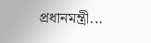প্রধানমন্ত্রী...